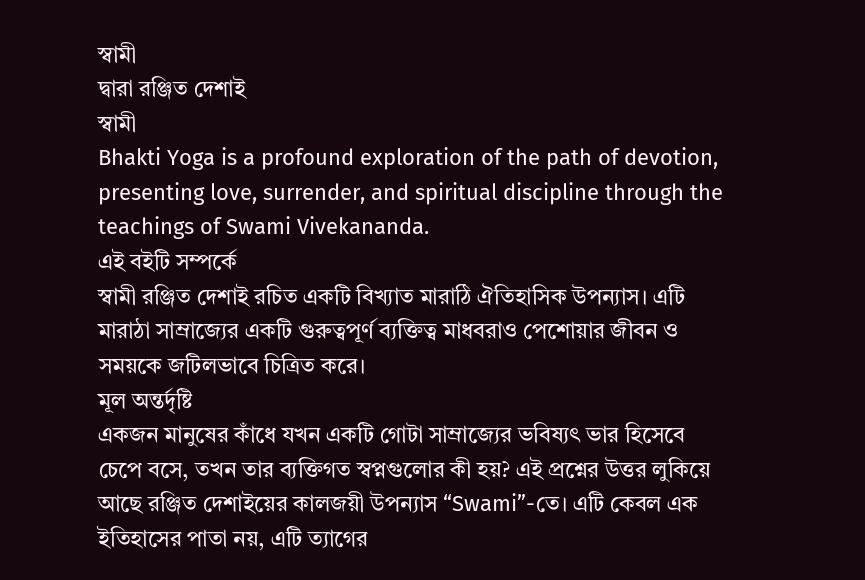স্বামী
দ্বারা রঞ্জিত দেশাই
স্বামী
Bhakti Yoga is a profound exploration of the path of devotion, presenting love, surrender, and spiritual discipline through the teachings of Swami Vivekananda.
এই বইটি সম্পর্কে
স্বামী রঞ্জিত দেশাই রচিত একটি বিখ্যাত মারাঠি ঐতিহাসিক উপন্যাস। এটি মারাঠা সাম্রাজ্যের একটি গুরুত্বপূর্ণ ব্যক্তিত্ব মাধবরাও পেশোয়ার জীবন ও সময়কে জটিলভাবে চিত্রিত করে।
মূল অন্তর্দৃষ্টি
একজন মানুষের কাঁধে যখন একটি গোটা সাম্রাজ্যের ভবিষ্যৎ ভার হিসেবে চেপে বসে, তখন তার ব্যক্তিগত স্বপ্নগুলোর কী হয়? এই প্রশ্নের উত্তর লুকিয়ে আছে রঞ্জিত দেশাইয়ের কালজয়ী উপন্যাস “Swami”-তে। এটি কেবল এক ইতিহাসের পাতা নয়, এটি ত্যাগের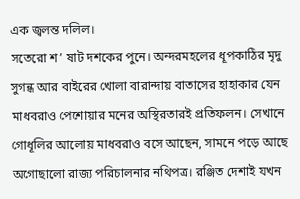এক জ্বলন্ত দলিল।
সতেরো শ’ ষাট দশকের পুনে। অন্দরমহলের ধূপকাঠির মৃদু সুগন্ধ আর বাইরের খোলা বারান্দায় বাতাসের হাহাকার যেন মাধবরাও পেশোয়ার মনের অস্থিরতারই প্রতিফলন। সেখানে গোধূলির আলোয় মাধবরাও বসে আছেন, সামনে পড়ে আছে অগোছালো রাজ্য পরিচালনার নথিপত্র। রঞ্জিত দেশাই যখন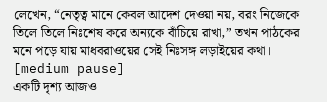লেখেন, “নেতৃত্ব মানে কেবল আদেশ দেওয়া নয়, বরং নিজেকে তিলে তিলে নিঃশেষ করে অন্যকে বাঁচিয়ে রাখা,” তখন পাঠকের মনে পড়ে যায় মাধবরাওয়ের সেই নিঃসঙ্গ লড়াইয়ের কথা। [medium pause]
একটি দৃশ্য আজও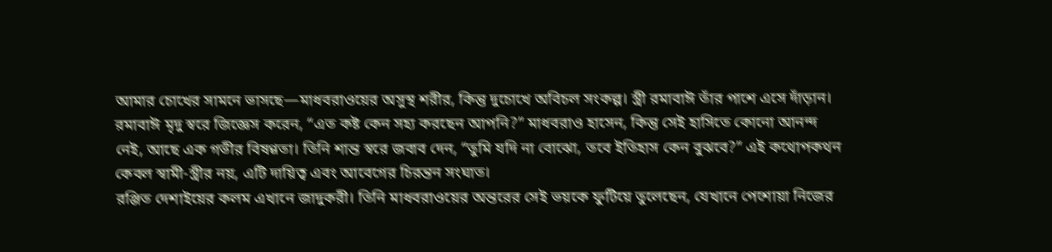আমার চোখের সামনে ভাসছে—মাধবরাওয়ের অসুস্থ শরীর, কিন্তু দুচোখে অবিচল সংকল্প। স্ত্রী রমাবাঈ তাঁর পাশে এসে দাঁড়ান। রমাবাঈ মৃদু স্বরে জিজ্ঞেস করেন, “এত কষ্ট কেন সহ্য করছেন আপনি?” মাধবরাও হাসেন, কিন্তু সেই হাসিতে কোনো আনন্দ নেই, আছে এক গভীর বিষণ্ণতা। তিনি শান্ত স্বরে জবাব দেন, “তুমি যদি না বোঝো, তবে ইতিহাস কেন বুঝবে?” এই কথোপকথন কেবল স্বামী-স্ত্রীর নয়, এটি দায়িত্ব এবং আবেগের চিরন্তন সংঘাত।
রঞ্জিত দেশাইয়ের কলম এখানে জাদুকরী। তিনি মাধবরাওয়ের অন্তরের সেই ভয়কে ফুটিয়ে তুলেছেন, যেখানে পেশোয়া নিজের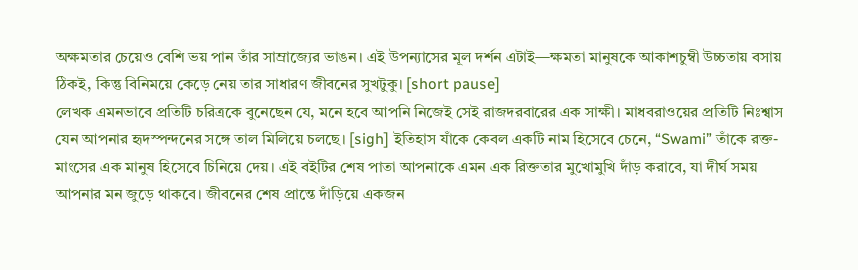অক্ষমতার চেয়েও বেশি ভয় পান তাঁর সাম্রাজ্যের ভাঙন। এই উপন্যাসের মূল দর্শন এটাই—ক্ষমতা মানুষকে আকাশচুম্বী উচ্চতায় বসায় ঠিকই, কিন্তু বিনিময়ে কেড়ে নেয় তার সাধারণ জীবনের সুখটুকু। [short pause]
লেখক এমনভাবে প্রতিটি চরিত্রকে বুনেছেন যে, মনে হবে আপনি নিজেই সেই রাজদরবারের এক সাক্ষী। মাধবরাওয়ের প্রতিটি নিঃশ্বাস যেন আপনার হৃদস্পন্দনের সঙ্গে তাল মিলিয়ে চলছে। [sigh] ইতিহাস যাঁকে কেবল একটি নাম হিসেবে চেনে, “Swami” তাঁকে রক্ত-মাংসের এক মানুষ হিসেবে চিনিয়ে দেয়। এই বইটির শেষ পাতা আপনাকে এমন এক রিক্ততার মুখোমুখি দাঁড় করাবে, যা দীর্ঘ সময় আপনার মন জুড়ে থাকবে। জীবনের শেষ প্রান্তে দাঁড়িয়ে একজন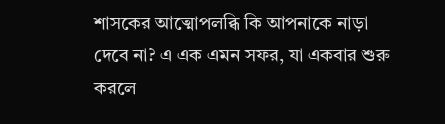শাসকের আত্মোপলব্ধি কি আপনাকে নাড়া দেবে না? এ এক এমন সফর, যা একবার শুরু করলে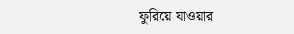ফুরিয়ে যাওয়ার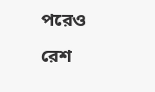পরেও রেশ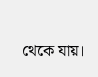থেকে যায়।